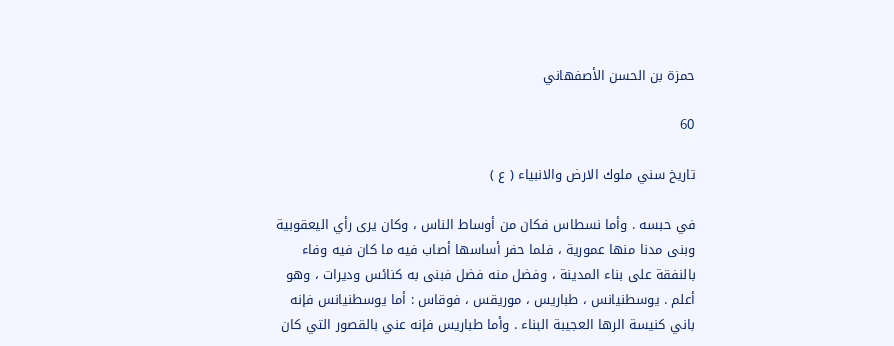حمزة بن الحسن الأصفهاني

60

تاريخ سني ملوك الارض والانبياء ( ع )

في حبسه . وأما نسطاس فكان من أوساط الناس ، وكان يرى رأي اليعقوبية وبنى مدنا منها عمورية ، فلما حفر أساسها أصاب فيه ما كان فيه وفاء بالنفقة على بناء المدينة ، وفضل منه فضل فبنى به كنائس وديرات ، وهو أعلم . يوسطنيانس ، طباريس ، موريقس ، فوقاس : أما يوسطنيانس فإنه باني كنيسة الرها العجيبة البناء . وأما طباريس فإنه عني بالقصور التي كان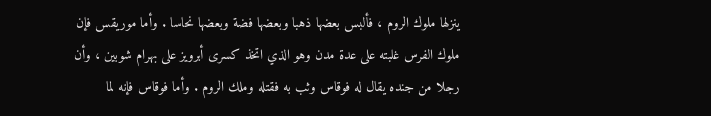ينزلها ملوك الروم ، فألبس بعضها ذهبا وبعضها فضة وبعضها نحاسا . وأما موريقس فإن ملوك الفرس غلبته على عدة مدن وهو الذي اتخذ كسرى أبرويز على بهرام شوبين ، وأن رجلا من جنده يقال له فوقاس وثب به فقتله وملك الروم . وأما فوقاس فإنه لما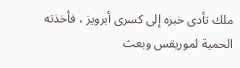ملك تأدى خبره إلى كسرى أبرويز ، فأخذته الحمية لموريقس وبعث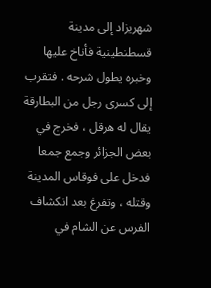شهريزاد إلى مدينة قسطنطينية فأناخ عليها وخبره يطول شرحه . فتقرب إلى كسرى رجل من البطارقة يقال له هرقل ، فخرج في بعض الجزائر وجمع جمعا فدخل على فوقاس المدينة وقتله ، وتفرغ بعد انكشاف الفرس عن الشام في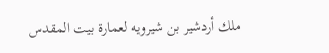ملك أردشير بن شيرويه لعمارة بيت المقدس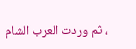، ثم وردت العرب الشام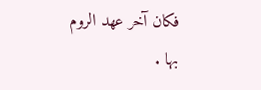فكان آخر عهد الروم بها .